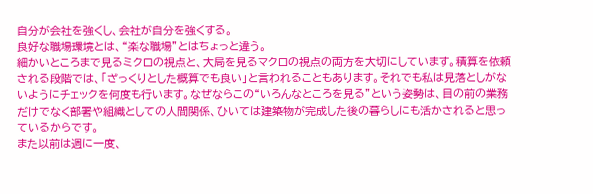自分が会社を強くし、会社が自分を強くする。
良好な職場環境とは、“楽な職場”とはちょっと違う。
細かいところまで見るミクロの視点と、大局を見るマクロの視点の両方を大切にしています。積算を依頼される段階では、「ざっくりとした概算でも良い」と言われることもあります。それでも私は見落としがないようにチェックを何度も行います。なぜならこの“いろんなところを見る”という姿勢は、目の前の業務だけでなく部署や組織としての人間関係、ひいては建築物が完成した後の暮らしにも活かされると思っているからです。
また以前は週に一度、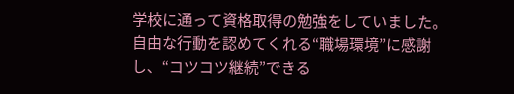学校に通って資格取得の勉強をしていました。自由な行動を認めてくれる“職場環境”に感謝し、“コツコツ継続”できる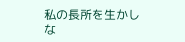私の長所を生かしな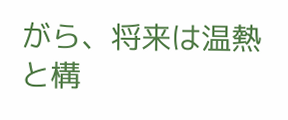がら、将来は温熱と構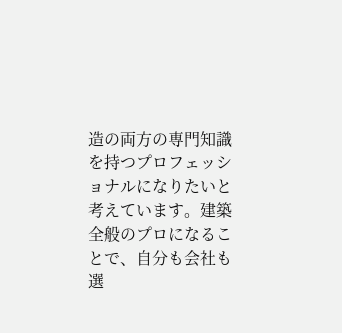造の両方の専門知識を持つプロフェッショナルになりたいと考えています。建築全般のプロになることで、自分も会社も選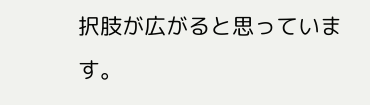択肢が広がると思っています。